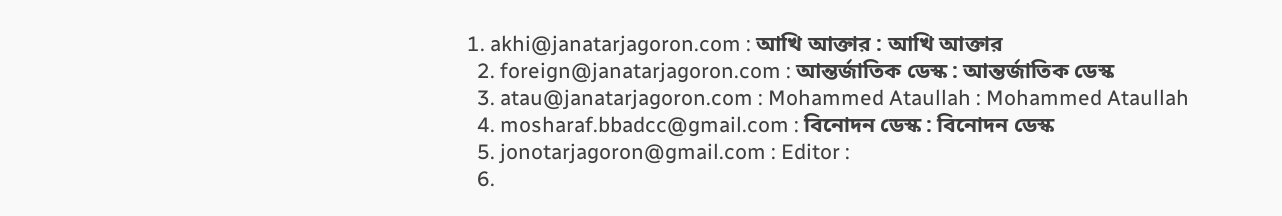1. akhi@janatarjagoron.com : আখি আক্তার : আখি আক্তার
  2. foreign@janatarjagoron.com : আন্তর্জাতিক ডেস্ক : আন্তর্জাতিক ডেস্ক
  3. atau@janatarjagoron.com : Mohammed Ataullah : Mohammed Ataullah
  4. mosharaf.bbadcc@gmail.com : বিনোদন ডেস্ক : বিনোদন ডেস্ক
  5. jonotarjagoron@gmail.com : Editor :
  6.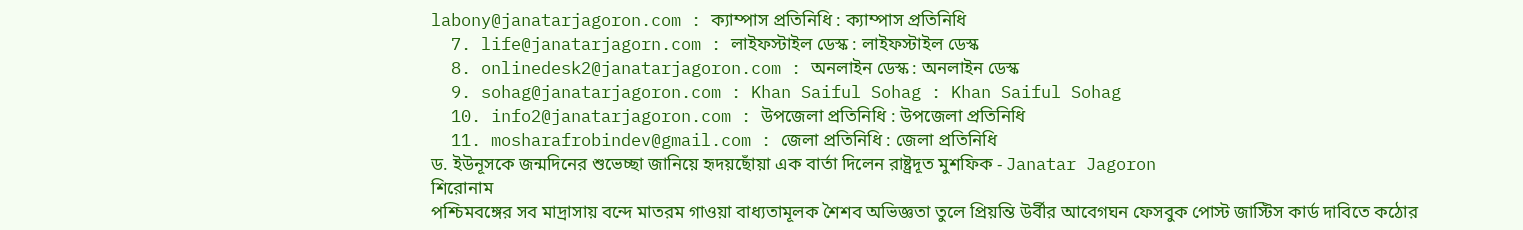labony@janatarjagoron.com : ক্যাম্পাস প্রতিনিধি : ক্যাম্পাস প্রতিনিধি
  7. life@janatarjagorn.com : লাইফস্টাইল ডেস্ক : লাইফস্টাইল ডেস্ক
  8. onlinedesk2@janatarjagoron.com : অনলাইন ডেস্ক : অনলাইন ডেস্ক
  9. sohag@janatarjagoron.com : Khan Saiful Sohag : Khan Saiful Sohag
  10. info2@janatarjagoron.com : উপজেলা প্রতিনিধি : উপজেলা প্রতিনিধি
  11. mosharafrobindev@gmail.com : জেলা প্রতিনিধি : জেলা প্রতিনিধি
ড. ইউনূসকে জন্মদিনের শুভেচ্ছা জানিয়ে হৃদয়ছোঁয়া এক বার্তা দিলেন রাষ্ট্রদূত মুশফিক - Janatar Jagoron
শিরোনাম
পশ্চিমবঙ্গের সব মাদ্রাসায় বন্দে মাতরম গাওয়া বাধ্যতামূলক শৈশব অভিজ্ঞতা তুলে প্রিয়ন্তি উর্বীর আবেগঘন ফেসবুক পোস্ট জাস্টিস কার্ড দাবিতে কঠোর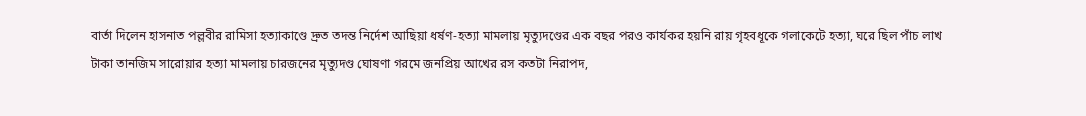বার্তা দিলেন হাসনাত পল্লবীর রামিসা হত্যাকাণ্ডে দ্রুত তদন্ত নির্দেশ আছিয়া ধর্ষণ-হত্যা মামলায় মৃত্যুদণ্ডের এক বছর পরও কার্যকর হয়নি রায় গৃহবধূকে গলাকেটে হত্যা, ঘরে ছিল পাঁচ লাখ টাকা তানজিম সারোয়ার হত্যা মামলায় চারজনের মৃত্যুদণ্ড ঘোষণা গরমে জনপ্রিয় আখের রস কতটা নিরাপদ,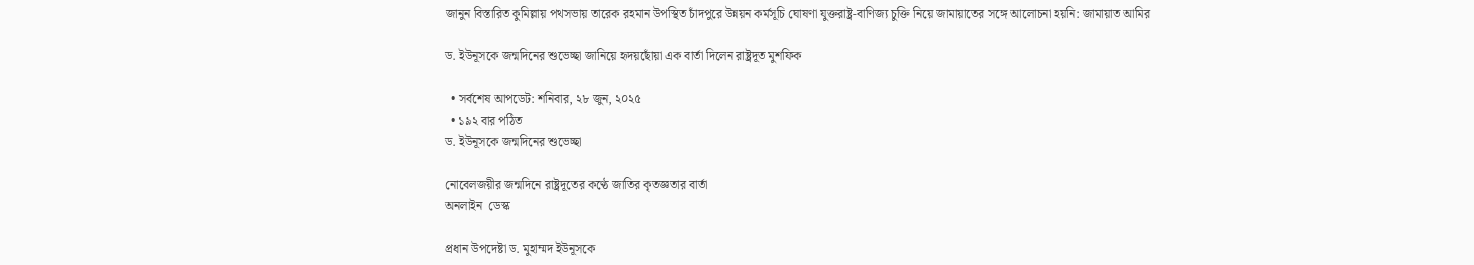জানুন বিস্তারিত কুমিল্লায় পথসভায় তারেক রহমান উপস্থিত চাঁদপুরে উন্নয়ন কর্মসূচি ঘোষণা যুক্তরাষ্ট্র-বাণিজ্য চুক্তি নিয়ে জামায়াতের সঙ্গে আলোচনা হয়নি: জামায়াত আমির

ড. ইউনূসকে জন্মদিনের শুভেচ্ছা জানিয়ে হৃদয়ছোঁয়া এক বার্তা দিলেন রাষ্ট্রদূত মুশফিক

  • সর্বশেষ আপডেট: শনিবার, ২৮ জুন, ২০২৫
  • ১৯২ বার পঠিত
ড. ইউনূসকে জন্মদিনের শুভেচ্ছা

নোবেলজয়ীর জন্মদিনে রাষ্ট্রদূতের কণ্ঠে জাতির কৃতজ্ঞতার বার্তা
অনলাইন  ডেস্ক

প্রধান উপদেষ্টা ড. মুহাম্মদ ইউনূসকে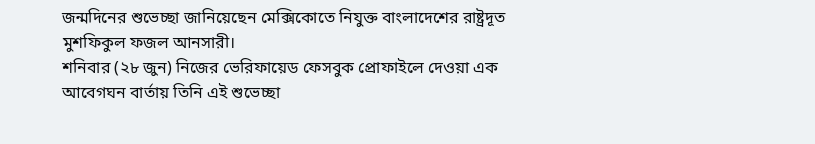জন্মদিনের শুভেচ্ছা জানিয়েছেন মেক্সিকোতে নিযুক্ত বাংলাদেশের রাষ্ট্রদূত মুশফিকুল ফজল আনসারী।
শনিবার (২৮ জুন) নিজের ভেরিফায়েড ফেসবুক প্রোফাইলে দেওয়া এক আবেগঘন বার্তায় তিনি এই শুভেচ্ছা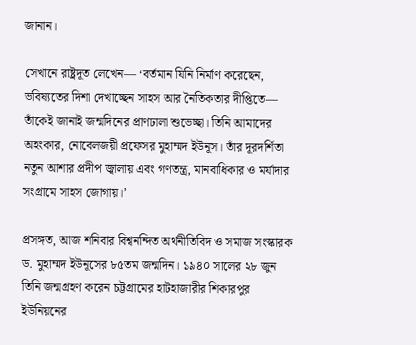জানান।

সেখানে রাষ্ট্রদূত লেখেন— ‘বর্তমান যিনি নির্মাণ করেছেন, ভবিষ্যতের দিশা দেখাচ্ছেন সাহস আর নৈতিকতার দীপ্তিতে— তাঁকেই জানাই জন্মদিনের প্রাণঢালা শুভেচ্ছা। তিনি আমাদের অহংকার, নোবেলজয়ী প্রফেসর মুহাম্মদ ইউনূস। তাঁর দূরদর্শিতা নতুন আশার প্রদীপ জ্বালায় এবং গণতন্ত্র, মানবাধিকার ও মর্যাদার সংগ্রামে সাহস জোগায়।’

প্রসঙ্গত, আজ শনিবার বিশ্বনন্দিত অর্থনীতিবিদ ও সমাজ সংস্কারক ড. মুহাম্মদ ইউনূসের ৮৫তম জন্মদিন। ১৯৪০ সালের ২৮ জুন তিনি জন্মগ্রহণ করেন চট্টগ্রামের হাটহাজারীর শিকারপুর ইউনিয়নের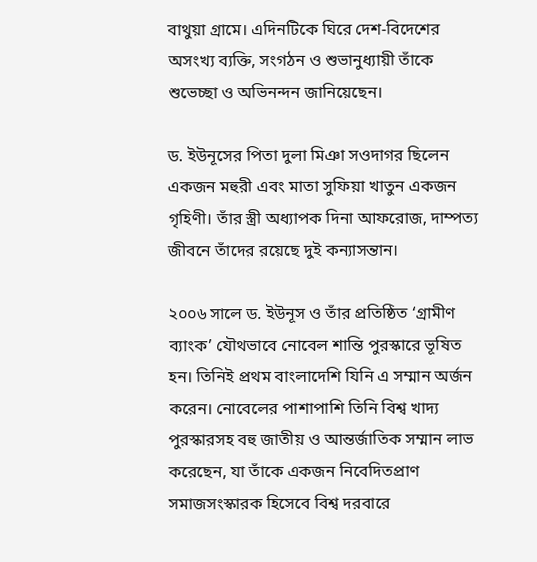বাথুয়া গ্রামে। এদিনটিকে ঘিরে দেশ-বিদেশের অসংখ্য ব্যক্তি, সংগঠন ও শুভানুধ্যায়ী তাঁকে শুভেচ্ছা ও অভিনন্দন জানিয়েছেন।

ড. ইউনূসের পিতা দুলা মিঞা সওদাগর ছিলেন একজন মহুরী এবং মাতা সুফিয়া খাতুন একজন গৃহিণী। তাঁর স্ত্রী অধ্যাপক দিনা আফরোজ, দাম্পত্য জীবনে তাঁদের রয়েছে দুই কন্যাসন্তান।

২০০৬ সালে ড. ইউনূস ও তাঁর প্রতিষ্ঠিত ‘গ্রামীণ ব্যাংক’ যৌথভাবে নোবেল শান্তি পুরস্কারে ভূষিত হন। তিনিই প্রথম বাংলাদেশি যিনি এ সম্মান অর্জন করেন। নোবেলের পাশাপাশি তিনি বিশ্ব খাদ্য পুরস্কারসহ বহু জাতীয় ও আন্তর্জাতিক সম্মান লাভ করেছেন, যা তাঁকে একজন নিবেদিতপ্রাণ সমাজসংস্কারক হিসেবে বিশ্ব দরবারে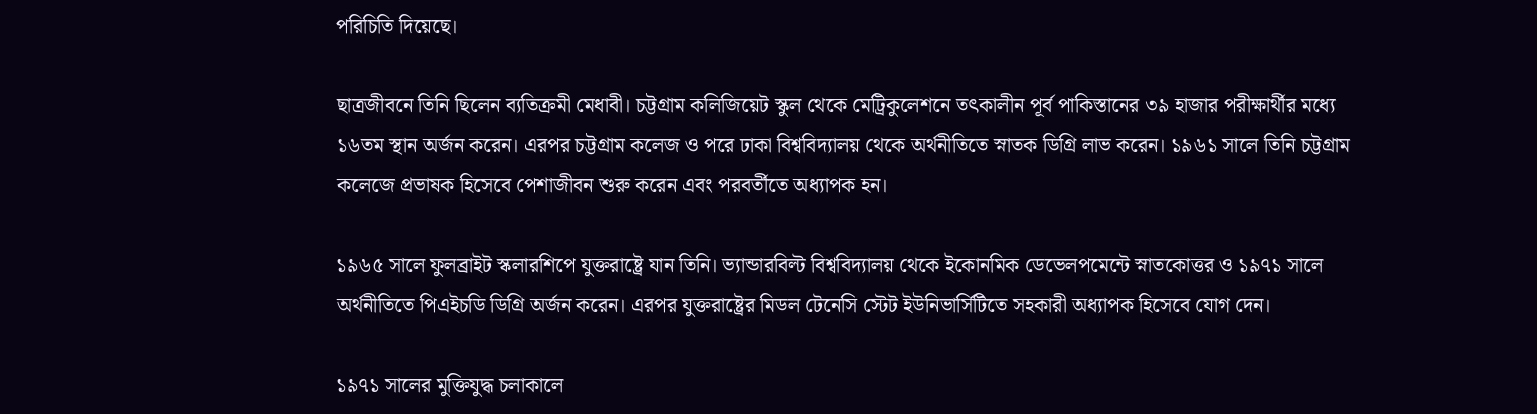পরিচিতি দিয়েছে।

ছাত্রজীবনে তিনি ছিলেন ব্যতিক্রমী মেধাবী। চট্টগ্রাম কলিজিয়েট স্কুল থেকে মেট্রিকুলেশনে তৎকালীন পূর্ব পাকিস্তানের ৩৯ হাজার পরীক্ষার্থীর মধ্যে ১৬তম স্থান অর্জন করেন। এরপর চট্টগ্রাম কলেজ ও পরে ঢাকা বিশ্ববিদ্যালয় থেকে অর্থনীতিতে স্নাতক ডিগ্রি লাভ করেন। ১৯৬১ সালে তিনি চট্টগ্রাম কলেজে প্রভাষক হিসেবে পেশাজীবন শুরু করেন এবং পরবর্তীতে অধ্যাপক হন।

১৯৬৫ সালে ফুলব্রাইট স্কলারশিপে যুক্তরাষ্ট্রে যান তিনি। ভ্যান্ডারবিল্ট বিশ্ববিদ্যালয় থেকে ইকোনমিক ডেভেলপমেন্টে স্নাতকোত্তর ও ১৯৭১ সালে অর্থনীতিতে পিএইচডি ডিগ্রি অর্জন করেন। এরপর যুক্তরাষ্ট্রের মিডল টেনেসি স্টেট ইউনিভার্সিটিতে সহকারী অধ্যাপক হিসেবে যোগ দেন।

১৯৭১ সালের মুক্তিযুদ্ধ চলাকালে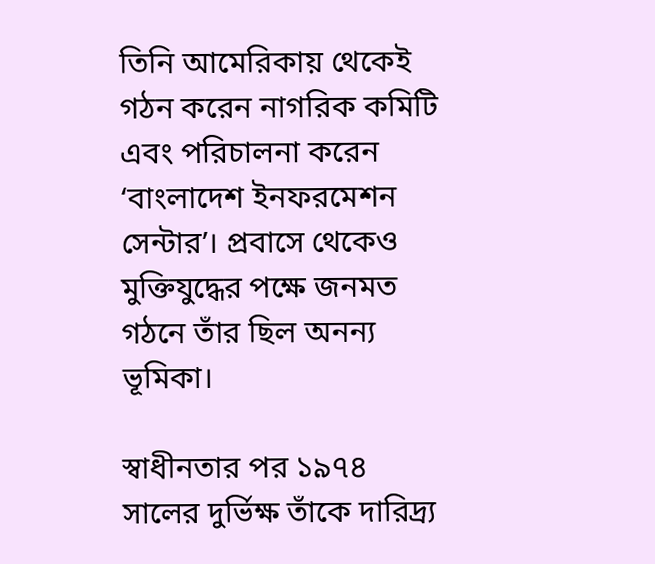তিনি আমেরিকায় থেকেই গঠন করেন নাগরিক কমিটি এবং পরিচালনা করেন ‘বাংলাদেশ ইনফরমেশন সেন্টার’। প্রবাসে থেকেও মুক্তিযুদ্ধের পক্ষে জনমত গঠনে তাঁর ছিল অনন্য ভূমিকা।

স্বাধীনতার পর ১৯৭৪ সালের দুর্ভিক্ষ তাঁকে দারিদ্র্য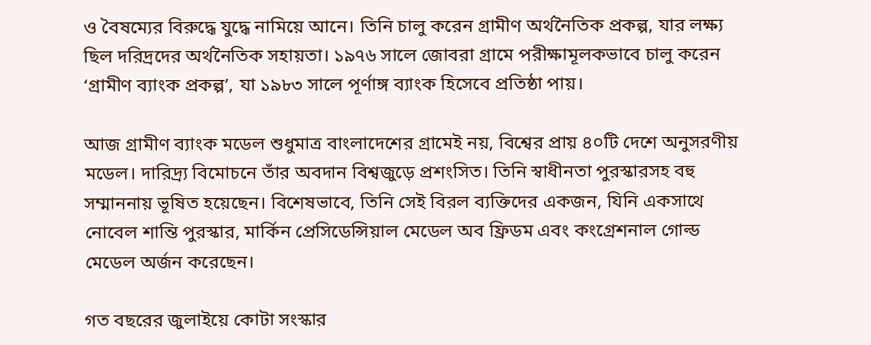ও বৈষম্যের বিরুদ্ধে যুদ্ধে নামিয়ে আনে। তিনি চালু করেন গ্রামীণ অর্থনৈতিক প্রকল্প, যার লক্ষ্য ছিল দরিদ্রদের অর্থনৈতিক সহায়তা। ১৯৭৬ সালে জোবরা গ্রামে পরীক্ষামূলকভাবে চালু করেন ‘গ্রামীণ ব্যাংক প্রকল্প’, যা ১৯৮৩ সালে পূর্ণাঙ্গ ব্যাংক হিসেবে প্রতিষ্ঠা পায়।

আজ গ্রামীণ ব্যাংক মডেল শুধুমাত্র বাংলাদেশের গ্রামেই নয়, বিশ্বের প্রায় ৪০টি দেশে অনুসরণীয় মডেল। দারিদ্র্য বিমোচনে তাঁর অবদান বিশ্বজুড়ে প্রশংসিত। তিনি স্বাধীনতা পুরস্কারসহ বহু সম্মাননায় ভূষিত হয়েছেন। বিশেষভাবে, তিনি সেই বিরল ব্যক্তিদের একজন, যিনি একসাথে নোবেল শান্তি পুরস্কার, মার্কিন প্রেসিডেন্সিয়াল মেডেল অব ফ্রিডম এবং কংগ্রেশনাল গোল্ড মেডেল অর্জন করেছেন।

গত বছরের জুলাইয়ে কোটা সংস্কার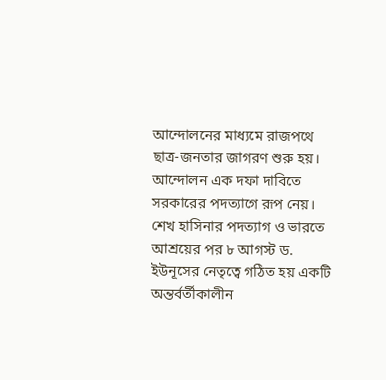আন্দোলনের মাধ্যমে রাজপথে ছাত্র-জনতার জাগরণ শুরু হয়। আন্দোলন এক দফা দাবিতে সরকারের পদত্যাগে রূপ নেয়। শেখ হাসিনার পদত্যাগ ও ভারতে আশ্রয়ের পর ৮ আগস্ট ড. ইউনূসের নেতৃত্বে গঠিত হয় একটি অন্তর্বর্তীকালীন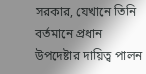সরকার, যেখানে তিনি বর্তমানে প্রধান উপদেষ্টার দায়িত্ব পালন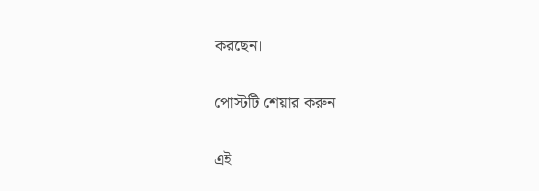করছেন।

পোস্টটি শেয়ার করুন

এই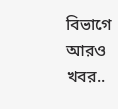বিভাগে আরও খবর..